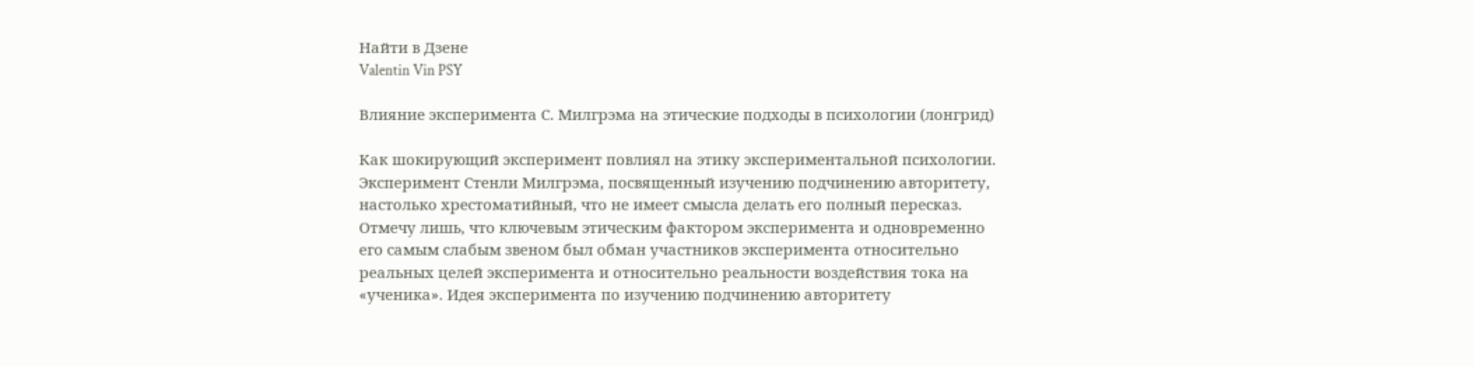Найти в Дзене
Valentin Vin PSY

Влияние эксперимента С. Милгрэма на этические подходы в психологии (лонгрид)

Как шокирующий эксперимент повлиял на этику экспериментальной психологии. Эксперимент Стенли Милгрэма, посвященный изучению подчинению авторитету, настолько хрестоматийный, что не имеет смысла делать его полный пересказ. Отмечу лишь, что ключевым этическим фактором эксперимента и одновременно его самым слабым звеном был обман участников эксперимента относительно реальных целей эксперимента и относительно реальности воздействия тока на «ученика». Идея эксперимента по изучению подчинению авторитету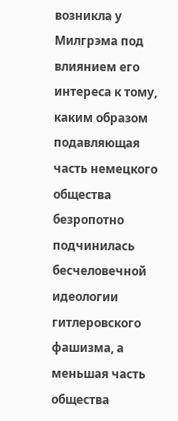возникла у Милгрэма под влиянием его интереса к тому, каким образом подавляющая часть немецкого общества безропотно подчинилась бесчеловечной идеологии гитлеровского фашизма, а меньшая часть общества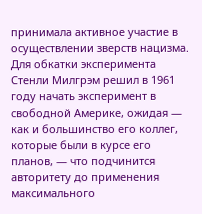принимала активное участие в осуществлении зверств нацизма. Для обкатки эксперимента Стенли Милгрэм решил в 1961 году начать эксперимент в свободной Америке, ожидая — как и большинство его коллег, которые были в курсе его планов, — что подчинится авторитету до применения максимального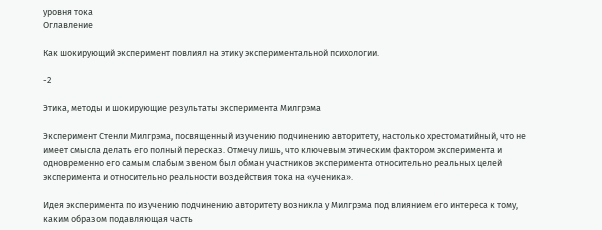уровня тока
Оглавление

Как шокирующий эксперимент повлиял на этику экспериментальной психологии.

-2

Этика, методы и шокирующие результаты эксперимента Милгрэма

Эксперимент Стенли Милгрэма, посвященный изучению подчинению авторитету, настолько хрестоматийный, что не имеет смысла делать его полный пересказ. Отмечу лишь, что ключевым этическим фактором эксперимента и одновременно его самым слабым звеном был обман участников эксперимента относительно реальных целей эксперимента и относительно реальности воздействия тока на «ученика».

Идея эксперимента по изучению подчинению авторитету возникла у Милгрэма под влиянием его интереса к тому, каким образом подавляющая часть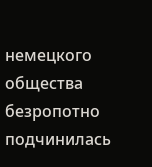немецкого общества безропотно подчинилась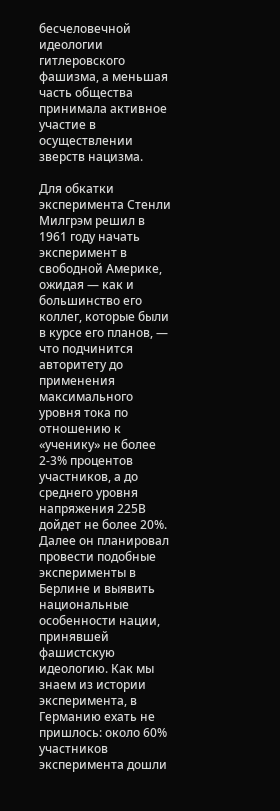бесчеловечной идеологии гитлеровского фашизма, а меньшая часть общества принимала активное участие в осуществлении зверств нацизма.

Для обкатки эксперимента Стенли Милгрэм решил в 1961 году начать эксперимент в свободной Америке, ожидая — как и большинство его коллег, которые были в курсе его планов, — что подчинится авторитету до применения максимального уровня тока по отношению к «ученику» не более 2-3% процентов участников, а до среднего уровня напряжения 225В дойдет не более 20%. Далее он планировал провести подобные эксперименты в Берлине и выявить национальные особенности нации, принявшей фашистскую идеологию. Как мы знаем из истории эксперимента, в Германию ехать не пришлось: около 60% участников эксперимента дошли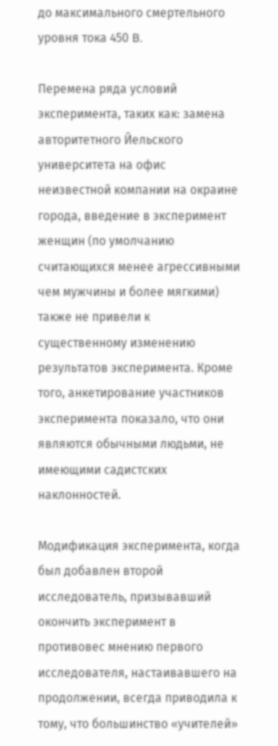до максимального смертельного уровня тока 450 B.

Перемена ряда условий эксперимента, таких как: замена авторитетного Йельского университета на офис неизвестной компании на окраине города, введение в эксперимент женщин (по умолчанию считающихся менее агрессивными чем мужчины и более мягкими) также не привели к существенному изменению результатов эксперимента. Кроме того, анкетирование участников эксперимента показало, что они являются обычными людьми, не имеющими садистских наклонностей.

Модификация эксперимента, когда был добавлен второй исследователь, призывавший окончить эксперимент в противовес мнению первого исследователя, настаивавшего на продолжении, всегда приводила к тому, что большинство «учителей»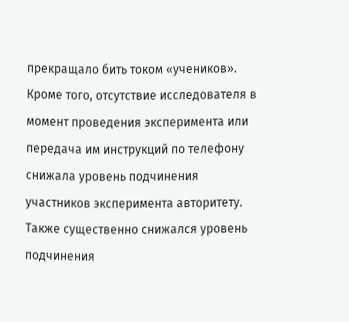прекращало бить током «учеников». Кроме того, отсутствие исследователя в момент проведения эксперимента или передача им инструкций по телефону снижала уровень подчинения участников эксперимента авторитету. Также существенно снижался уровень подчинения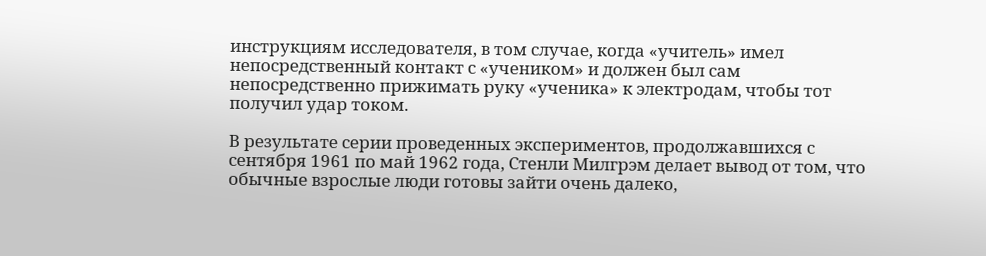инструкциям исследователя, в том случае, когда «учитель» имел непосредственный контакт с «учеником» и должен был сам непосредственно прижимать руку «ученика» к электродам, чтобы тот получил удар током.

В результате серии проведенных экспериментов, продолжавшихся с сентября 1961 по май 1962 года, Стенли Милгрэм делает вывод от том, что обычные взрослые люди готовы зайти очень далеко,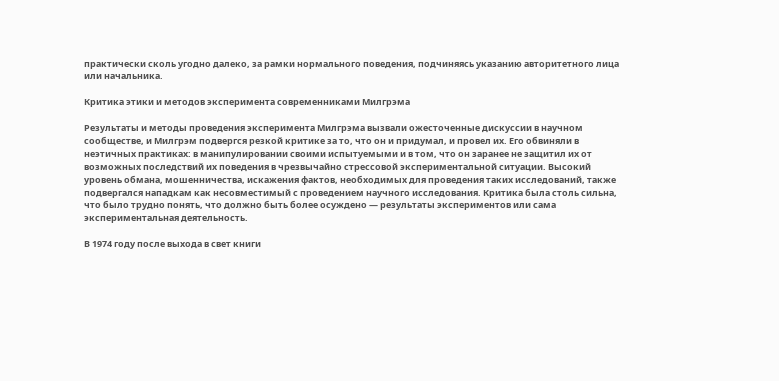практически сколь угодно далеко, за рамки нормального поведения, подчиняясь указанию авторитетного лица или начальника.

Критика этики и методов эксперимента современниками Милгрэма

Результаты и методы проведения эксперимента Милгрэма вызвали ожесточенные дискуссии в научном сообществе, и Милгрэм подвергся резкой критике за то, что он и придумал, и провел их. Его обвиняли в неэтичных практиках: в манипулировании своими испытуемыми и в том, что он заранее не защитил их от возможных последствий их поведения в чрезвычайно стрессовой экспериментальной ситуации. Высокий уровень обмана, мошенничества, искажения фактов, необходимых для проведения таких исследований, также подвергался нападкам как несовместимый с проведением научного исследования. Критика была столь сильна, что было трудно понять, что должно быть более осуждено — результаты экспериментов или сама экспериментальная деятельность.

В 1974 году после выхода в свет книги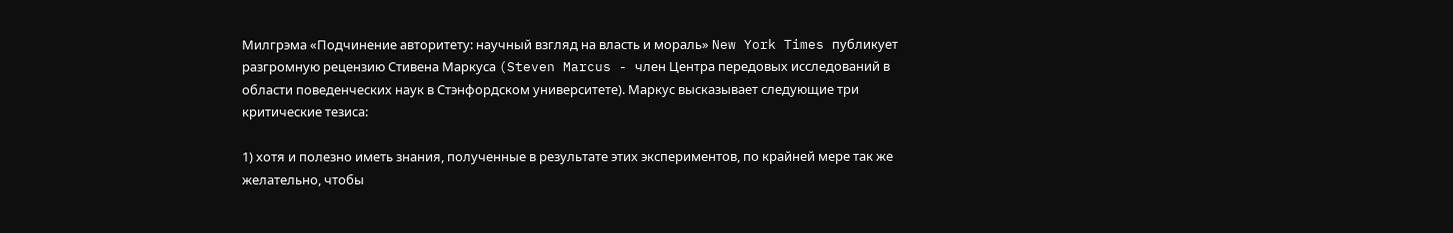Милгрэма «Подчинение авторитету: научный взгляд на власть и мораль» New York Times публикует разгромную рецензию Стивена Маркуса (Steven Marcus - член Центра передовых исследований в области поведенческих наук в Стэнфордском университете). Маркус высказывает следующие три критические тезиса:

1) хотя и полезно иметь знания, полученные в результате этих экспериментов, по крайней мере так же желательно, чтобы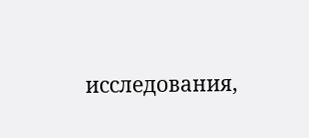исследования,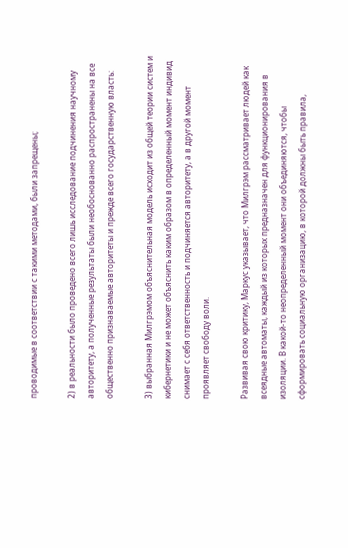проводимые в соответствии с такими методами, были запрещены;

2) в реальности было проведено всего лишь исследование подчинения научному авторитету, а полученные результаты были необоснованно распространены на все общественно признаваемые авторитеты и прежде всего государственную власть:

3) выбранная Милгрэмом объяснительная модель исходит из общей теории систем и кибернетики и не может объяснить каким образом в определенный момент индивид снимает с себя ответственность и подчиняется авторитету, а в другой момент проявляет свободу воли.

Развивая свою критику, Маркус указывает, что Милгрэм рассматривает людей как всеядные автоматы, каждый из которых предназначен для функционирования в изоляции. В какой-то неопределенный момент они объединяются, чтобы сформировать социальную организацию, в которой должны быть правила,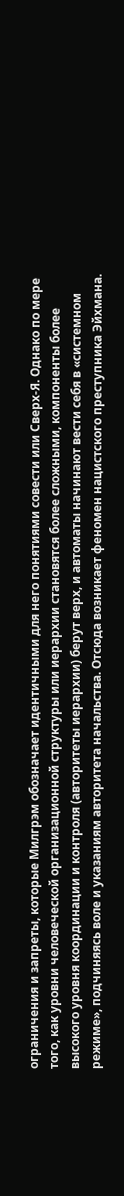ограничения и запреты, которые Милгрэм обозначает идентичными для него понятиями совести или Сверх-Я. Однако по мере того, как уровни человеческой организационной структуры или иерархии становятся более сложными, компоненты более высокого уровня координации и контроля (авторитеты иерархии) берут верх, и автоматы начинают вести себя в «системном режиме», подчиняясь воле и указаниям авторитета начальства. Отсюда возникает феномен нацистского преступника Эйхмана.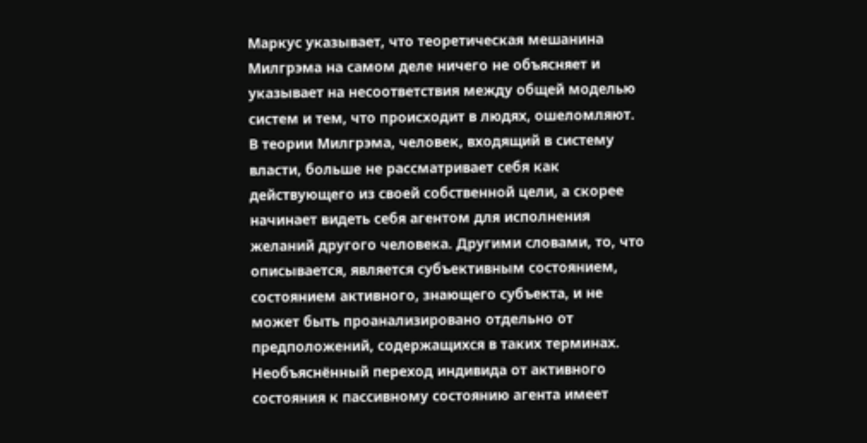Маркус указывает, что теоретическая мешанина Милгрэма на самом деле ничего не объясняет и указывает на несоответствия между общей моделью систем и тем, что происходит в людях, ошеломляют. В теории Милгрэма, человек, входящий в систему власти, больше не рассматривает себя как действующего из своей собственной цели, а скорее начинает видеть себя агентом для исполнения желаний другого человека. Другими словами, то, что описывается, является субъективным состоянием, состоянием активного, знающего субъекта, и не может быть проанализировано отдельно от предположений, содержащихся в таких терминах. Необъяснённый переход индивида от активного состояния к пассивному состоянию агента имеет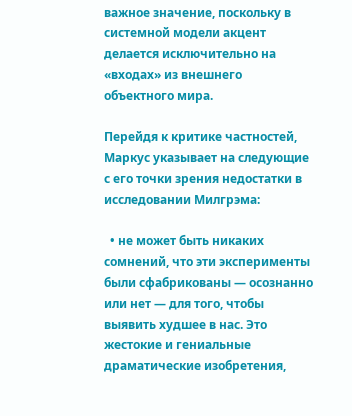важное значение, поскольку в системной модели акцент делается исключительно на «входах» из внешнего объектного мира.

Перейдя к критике частностей, Маркус указывает на следующие с его точки зрения недостатки в исследовании Милгрэма:

  • не может быть никаких сомнений, что эти эксперименты были сфабрикованы — осознанно или нет — для того, чтобы выявить худшее в нас. Это жестокие и гениальные драматические изобретения,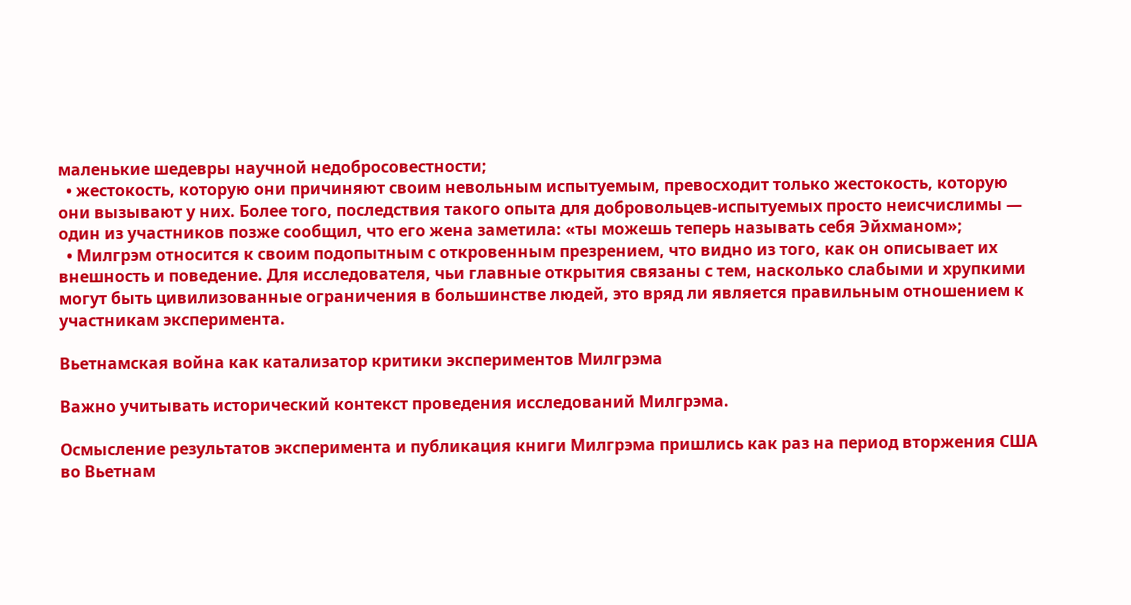маленькие шедевры научной недобросовестности;
  • жестокость, которую они причиняют своим невольным испытуемым, превосходит только жестокость, которую они вызывают у них. Более того, последствия такого опыта для добровольцев-испытуемых просто неисчислимы — один из участников позже сообщил, что его жена заметила: «ты можешь теперь называть себя Эйхманом»;
  • Милгрэм относится к своим подопытным с откровенным презрением, что видно из того, как он описывает их внешность и поведение. Для исследователя, чьи главные открытия связаны с тем, насколько слабыми и хрупкими могут быть цивилизованные ограничения в большинстве людей, это вряд ли является правильным отношением к участникам эксперимента.

Вьетнамская война как катализатор критики экспериментов Милгрэма

Важно учитывать исторический контекст проведения исследований Милгрэма.

Осмысление результатов эксперимента и публикация книги Милгрэма пришлись как раз на период вторжения США во Вьетнам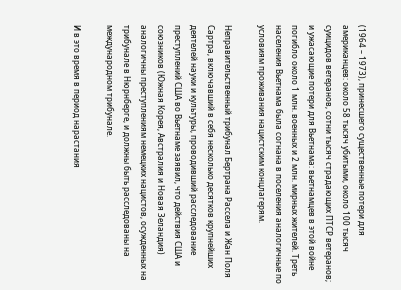(1964 – 1973), принесшего существенные потери для американцев: около 58 тысяч убитыми, около 100 тысяч суицидов ветеранов, сотни тысяч страдающих ПТСР ветеранов; и ужасающие потери для Вьетнама: вьетнамцев в этой войне погибло около 1 млн. военных и 2 млн. мирных жителей. Треть населения Вьетнама была согнана в поселения аналогичные по условиям проживания нацистским концлагерям.

Неправительственный трибунал Бертрана Рассела и Жан Поля Сартра, включавший в себя несколько десятков крупнейших деятелей науки и культуры, проводивший расследование преступлений США во Вьетнаме заявил, что действия США и союзников (Южная Корея, Австралия и Новая Зеландия) аналогичны преступлениям немецких нацистов, осужденных на трибунале в Нюрнберге, и должны быть расследованы на международном трибунале.

И в это время в период нарастания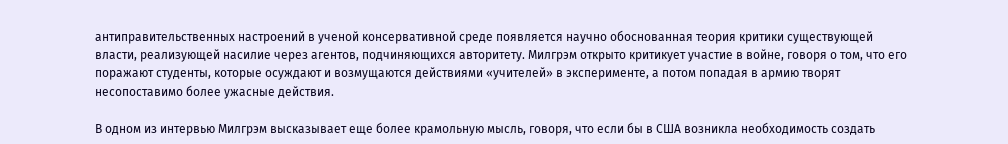антиправительственных настроений в ученой консервативной среде появляется научно обоснованная теория критики существующей власти, реализующей насилие через агентов, подчиняющихся авторитету. Милгрэм открыто критикует участие в войне, говоря о том, что его поражают студенты, которые осуждают и возмущаются действиями «учителей» в эксперименте, а потом попадая в армию творят несопоставимо более ужасные действия.

В одном из интервью Милгрэм высказывает еще более крамольную мысль, говоря, что если бы в США возникла необходимость создать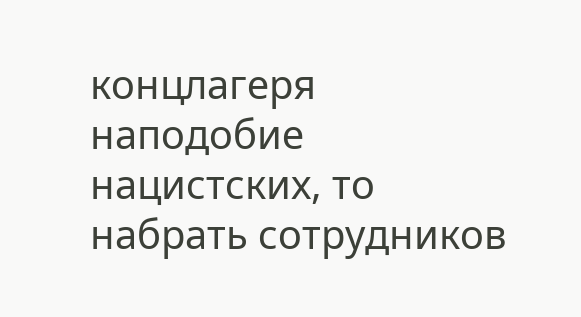концлагеря наподобие нацистских, то набрать сотрудников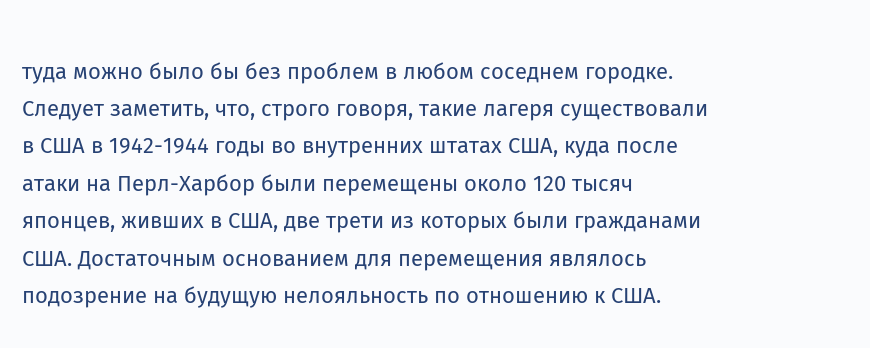туда можно было бы без проблем в любом соседнем городке. Следует заметить, что, строго говоря, такие лагеря существовали в США в 1942-1944 годы во внутренних штатах США, куда после атаки на Перл-Харбор были перемещены около 120 тысяч японцев, живших в США, две трети из которых были гражданами США. Достаточным основанием для перемещения являлось подозрение на будущую нелояльность по отношению к США.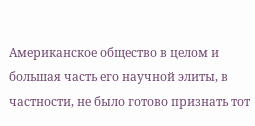Американское общество в целом и большая часть его научной элиты, в частности, не было готово признать тот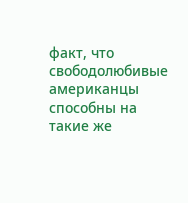факт, что свободолюбивые американцы способны на такие же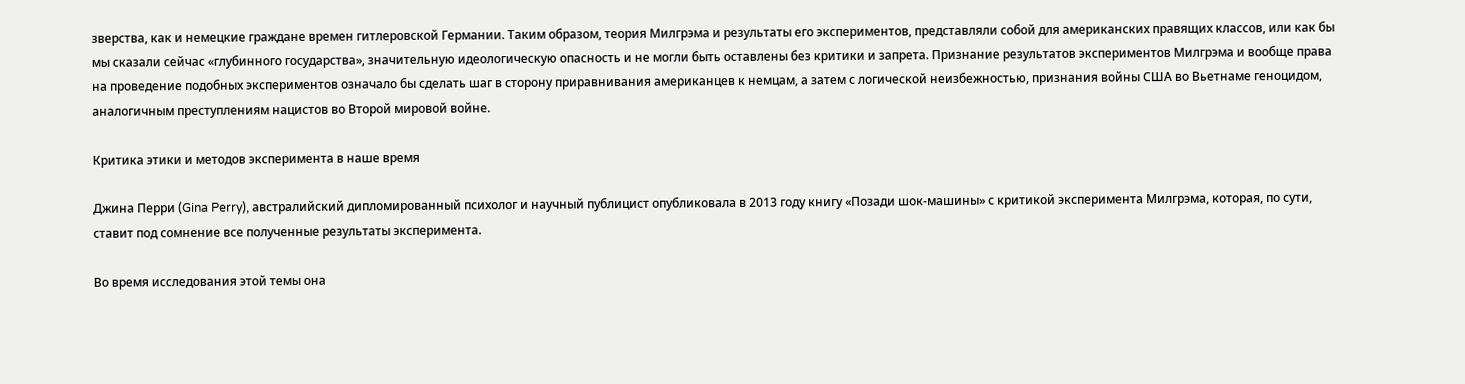зверства, как и немецкие граждане времен гитлеровской Германии. Таким образом, теория Милгрэма и результаты его экспериментов, представляли собой для американских правящих классов, или как бы мы сказали сейчас «глубинного государства», значительную идеологическую опасность и не могли быть оставлены без критики и запрета. Признание результатов экспериментов Милгрэма и вообще права на проведение подобных экспериментов означало бы сделать шаг в сторону приравнивания американцев к немцам, а затем с логической неизбежностью, признания войны США во Вьетнаме геноцидом, аналогичным преступлениям нацистов во Второй мировой войне.

Критика этики и методов эксперимента в наше время

Джина Перри (Gina Perry), австралийский дипломированный психолог и научный публицист опубликовала в 2013 году книгу «Позади шок-машины» с критикой эксперимента Милгрэма, которая, по сути, ставит под сомнение все полученные результаты эксперимента.

Во время исследования этой темы она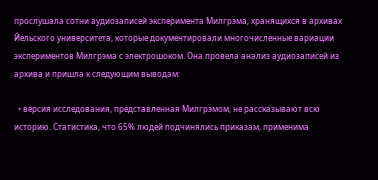прослушала сотни аудиозаписей эксперимента Милгрэма, хранящихся в архивах Йельского университета, которые документировали многочисленные вариации экспериментов Милгрэма с электрошоком. Она провела анализ аудиозаписей из архива и пришла к следующим выводам:

  • версия исследования, представленная Милгрэмом, не рассказывают всю историю. Статистика, что 65% людей подчинялись приказам, применима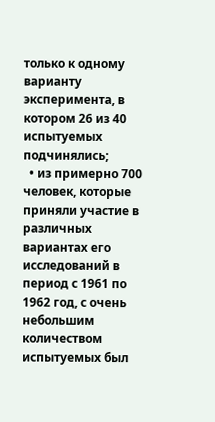только к одному варианту эксперимента, в котором 26 из 40 испытуемых подчинялись;
  • из примерно 700 человек, которые приняли участие в различных вариантах его исследований в период с 1961 по 1962 год, с очень небольшим количеством испытуемых был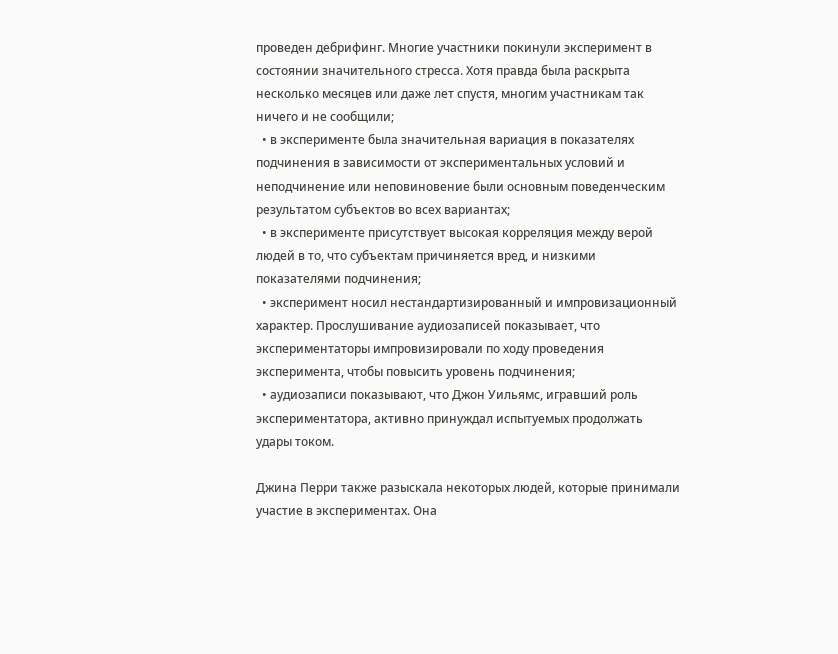проведен дебрифинг. Многие участники покинули эксперимент в состоянии значительного стресса. Хотя правда была раскрыта несколько месяцев или даже лет спустя, многим участникам так ничего и не сообщили;
  • в эксперименте была значительная вариация в показателях подчинения в зависимости от экспериментальных условий и неподчинение или неповиновение были основным поведенческим результатом субъектов во всех вариантах;
  • в эксперименте присутствует высокая корреляция между верой людей в то, что субъектам причиняется вред, и низкими показателями подчинения;
  • эксперимент носил нестандартизированный и импровизационный характер. Прослушивание аудиозаписей показывает, что экспериментаторы импровизировали по ходу проведения эксперимента, чтобы повысить уровень подчинения;
  • аудиозаписи показывают, что Джон Уильямс, игравший роль экспериментатора, активно принуждал испытуемых продолжать удары током.

Джина Перри также разыскала некоторых людей, которые принимали участие в экспериментах. Она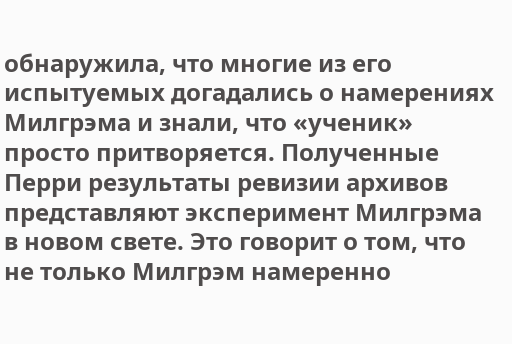обнаружила, что многие из его испытуемых догадались о намерениях Милгрэма и знали, что «ученик» просто притворяется. Полученные Перри результаты ревизии архивов представляют эксперимент Милгрэма в новом свете. Это говорит о том, что не только Милгрэм намеренно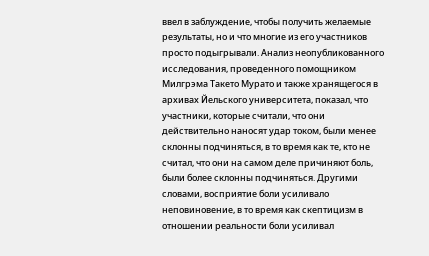ввел в заблуждение, чтобы получить желаемые результаты, но и что многие из его участников просто подыгрывали. Анализ неопубликованного исследования, проведенного помощником Милгрэма Такето Мурато и также хранящегося в архивах Йельского университета, показал, что участники, которые считали, что они действительно наносят удар током, были менее склонны подчиняться, в то время как те, кто не считал, что они на самом деле причиняют боль, были более склонны подчиняться. Другими словами, восприятие боли усиливало неповиновение, в то время как скептицизм в отношении реальности боли усиливал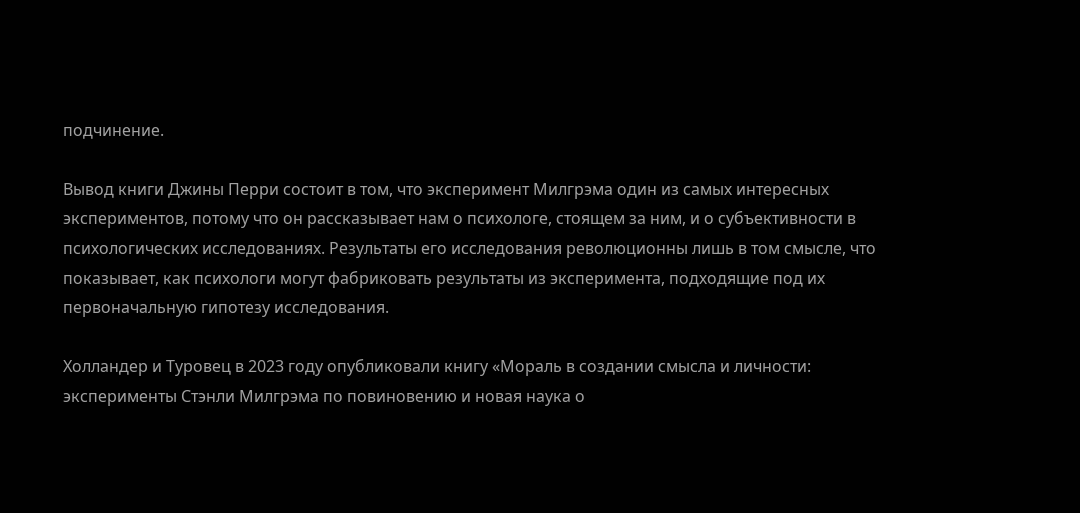подчинение.

Вывод книги Джины Перри состоит в том, что эксперимент Милгрэма один из самых интересных экспериментов, потому что он рассказывает нам о психологе, стоящем за ним, и о субъективности в психологических исследованиях. Результаты его исследования революционны лишь в том смысле, что показывает, как психологи могут фабриковать результаты из эксперимента, подходящие под их первоначальную гипотезу исследования.

Холландер и Туровец в 2023 году опубликовали книгу «Мораль в создании смысла и личности: эксперименты Стэнли Милгрэма по повиновению и новая наука о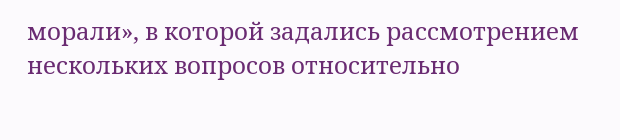морали», в которой задались рассмотрением нескольких вопросов относительно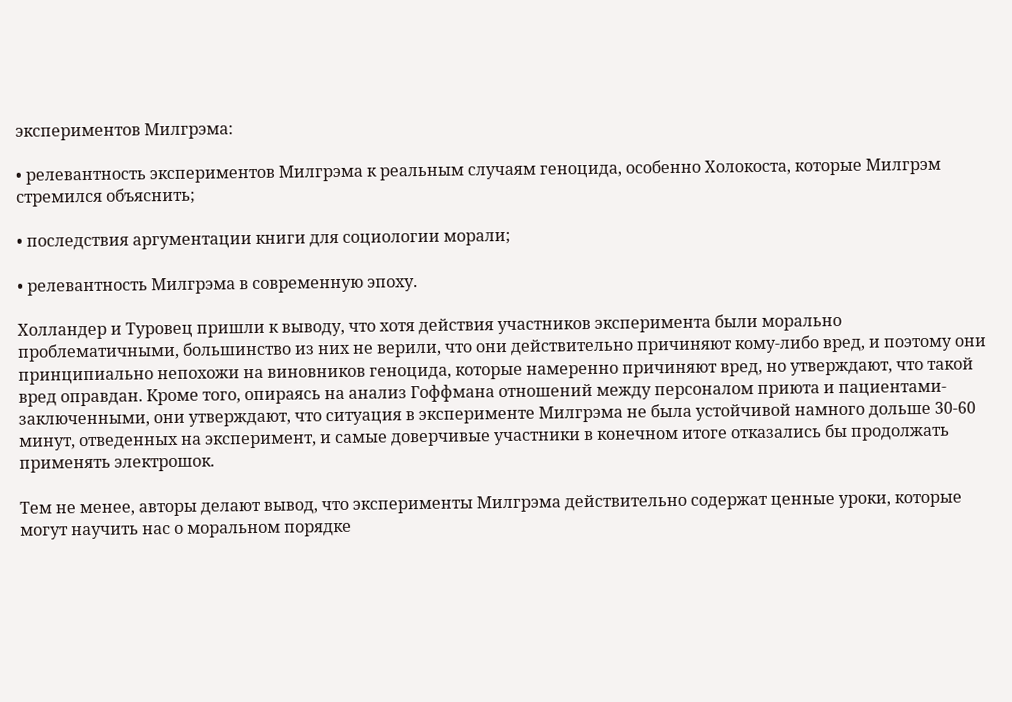экспериментов Милгрэма:

• релевантность экспериментов Милгрэма к реальным случаям геноцида, особенно Холокоста, которые Милгрэм стремился объяснить;

• последствия аргументации книги для социологии морали;

• релевантность Милгрэма в современную эпоху.

Холландер и Туровец пришли к выводу, что хотя действия участников эксперимента были морально проблематичными, большинство из них не верили, что они действительно причиняют кому-либо вред, и поэтому они принципиально непохожи на виновников геноцида, которые намеренно причиняют вред, но утверждают, что такой вред оправдан. Кроме того, опираясь на анализ Гоффмана отношений между персоналом приюта и пациентами-заключенными, они утверждают, что ситуация в эксперименте Милгрэма не была устойчивой намного дольше 30-60 минут, отведенных на эксперимент, и самые доверчивые участники в конечном итоге отказались бы продолжать применять электрошок.

Тем не менее, авторы делают вывод, что эксперименты Милгрэма действительно содержат ценные уроки, которые могут научить нас о моральном порядке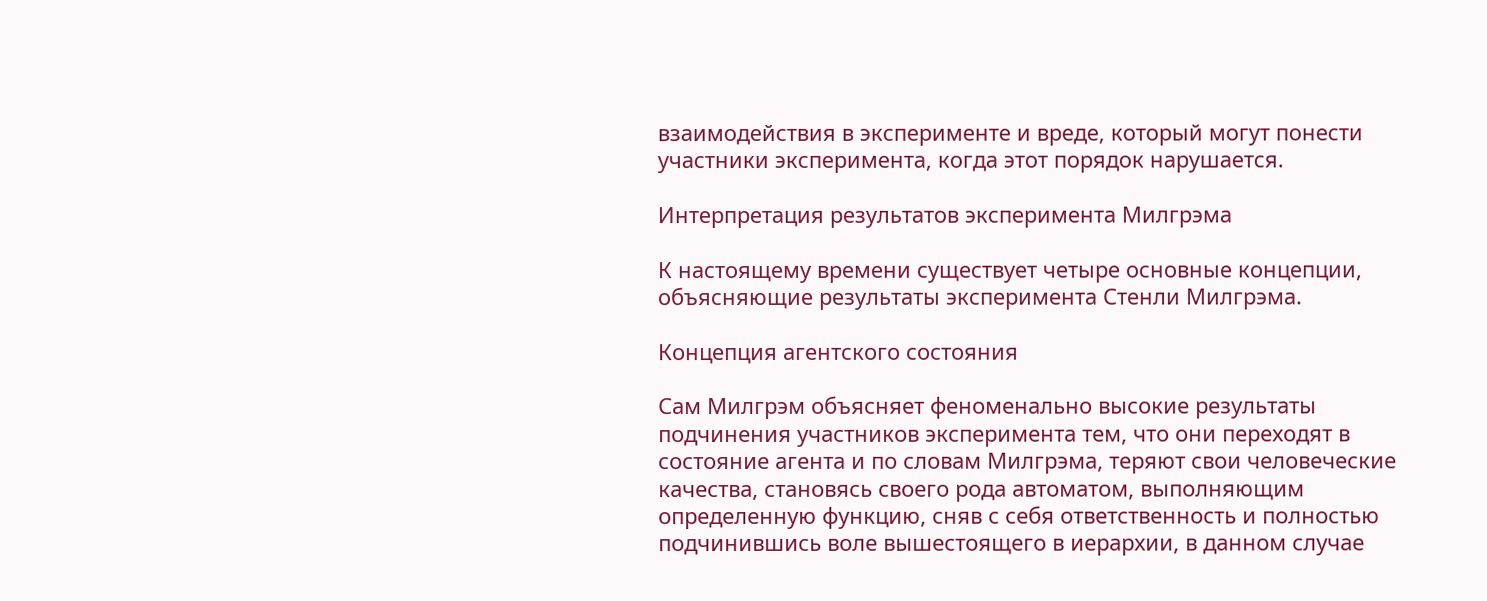взаимодействия в эксперименте и вреде, который могут понести участники эксперимента, когда этот порядок нарушается.

Интерпретация результатов эксперимента Милгрэма

К настоящему времени существует четыре основные концепции, объясняющие результаты эксперимента Стенли Милгрэма.

Концепция агентского состояния

Сам Милгрэм объясняет феноменально высокие результаты подчинения участников эксперимента тем, что они переходят в состояние агента и по словам Милгрэма, теряют свои человеческие качества, становясь своего рода автоматом, выполняющим определенную функцию, сняв с себя ответственность и полностью подчинившись воле вышестоящего в иерархии, в данном случае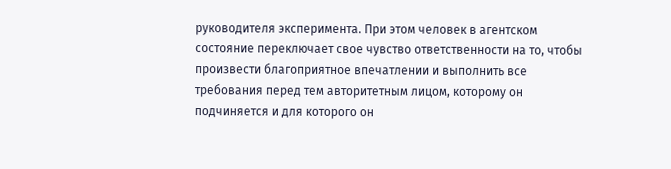руководителя эксперимента. При этом человек в агентском состояние переключает свое чувство ответственности на то, чтобы произвести благоприятное впечатлении и выполнить все требования перед тем авторитетным лицом, которому он подчиняется и для которого он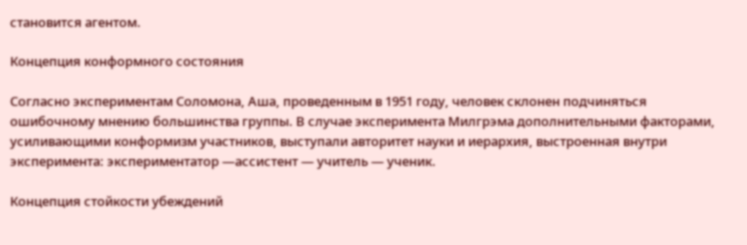становится агентом.

Концепция конформного состояния

Согласно экспериментам Соломона, Аша, проведенным в 1951 году, человек склонен подчиняться ошибочному мнению большинства группы. В случае эксперимента Милгрэма дополнительными факторами, усиливающими конформизм участников, выступали авторитет науки и иерархия, выстроенная внутри эксперимента: экспериментатор —ассистент — учитель — ученик.

Концепция стойкости убеждений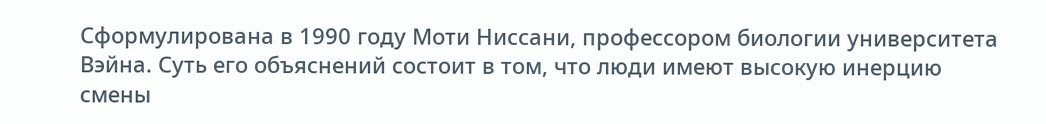Сформулирована в 1990 году Моти Ниссани, профессором биологии университета Вэйна. Суть его объяснений состоит в том, что люди имеют высокую инерцию смены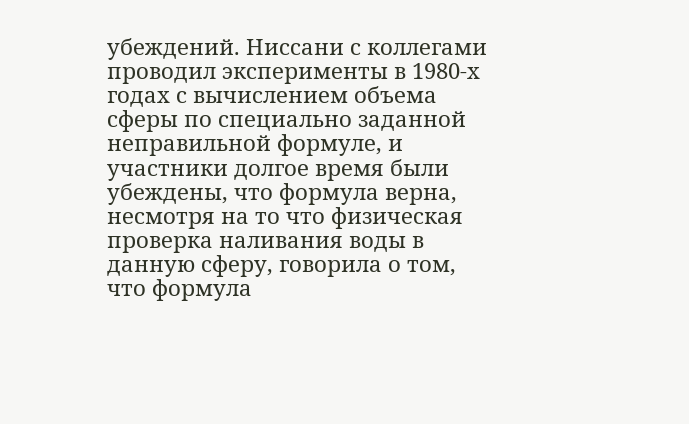убеждений. Ниссани с коллегами проводил эксперименты в 1980-х годах с вычислением объема сферы по специально заданной неправильной формуле, и участники долгое время были убеждены, что формула верна, несмотря на то что физическая проверка наливания воды в данную сферу, говорила о том, что формула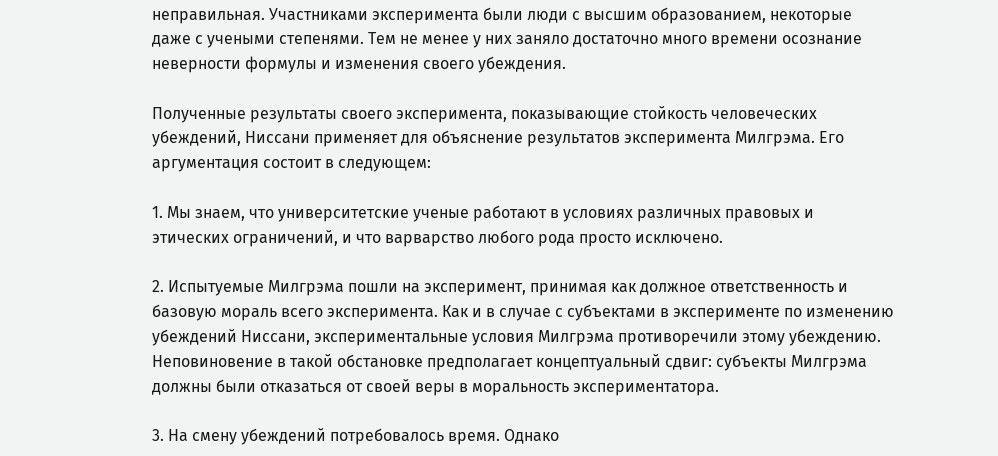неправильная. Участниками эксперимента были люди с высшим образованием, некоторые даже с учеными степенями. Тем не менее у них заняло достаточно много времени осознание неверности формулы и изменения своего убеждения.

Полученные результаты своего эксперимента, показывающие стойкость человеческих убеждений, Ниссани применяет для объяснение результатов эксперимента Милгрэма. Его аргументация состоит в следующем:

1. Мы знаем, что университетские ученые работают в условиях различных правовых и этических ограничений, и что варварство любого рода просто исключено.

2. Испытуемые Милгрэма пошли на эксперимент, принимая как должное ответственность и базовую мораль всего эксперимента. Как и в случае с субъектами в эксперименте по изменению убеждений Ниссани, экспериментальные условия Милгрэма противоречили этому убеждению. Неповиновение в такой обстановке предполагает концептуальный сдвиг: субъекты Милгрэма должны были отказаться от своей веры в моральность экспериментатора.

3. На смену убеждений потребовалось время. Однако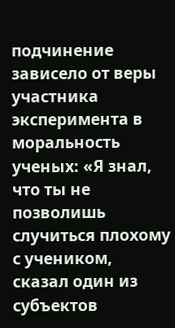подчинение зависело от веры участника эксперимента в моральность ученых: «Я знал, что ты не позволишь случиться плохому с учеником, сказал один из субъектов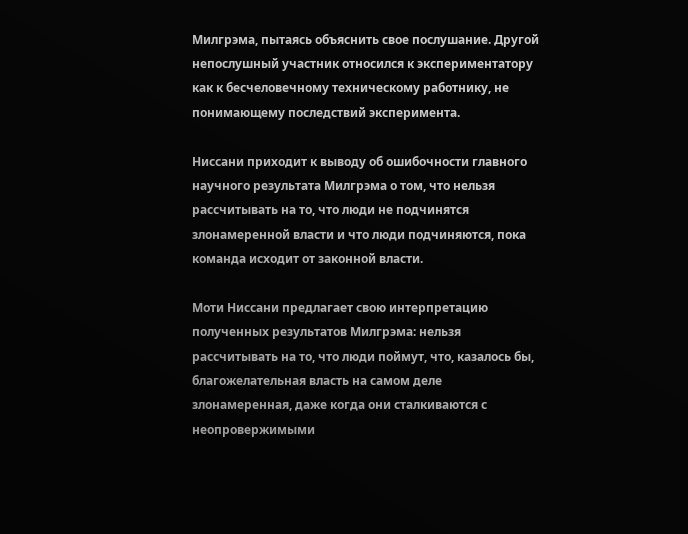Милгрэма, пытаясь объяснить свое послушание. Другой непослушный участник относился к экспериментатору как к бесчеловечному техническому работнику, не понимающему последствий эксперимента.

Ниссани приходит к выводу об ошибочности главного научного результата Милгрэма о том, что нельзя рассчитывать на то, что люди не подчинятся злонамеренной власти и что люди подчиняются, пока команда исходит от законной власти.

Моти Ниссани предлагает свою интерпретацию полученных результатов Милгрэма: нельзя рассчитывать на то, что люди поймут, что, казалось бы, благожелательная власть на самом деле злонамеренная, даже когда они сталкиваются с неопровержимыми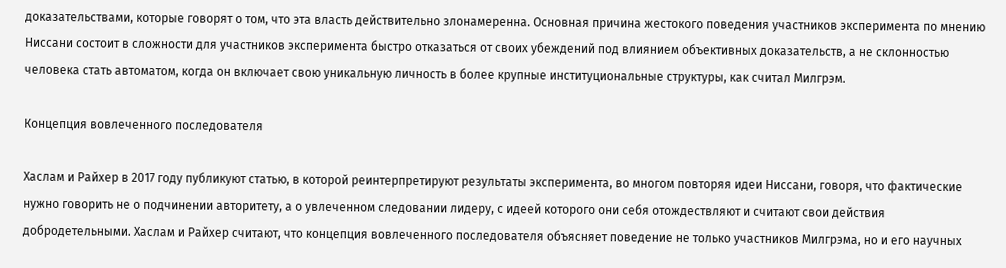доказательствами, которые говорят о том, что эта власть действительно злонамеренна. Основная причина жестокого поведения участников эксперимента по мнению Ниссани состоит в сложности для участников эксперимента быстро отказаться от своих убеждений под влиянием объективных доказательств, а не склонностью человека стать автоматом, когда он включает свою уникальную личность в более крупные институциональные структуры, как считал Милгрэм.

Концепция вовлеченного последователя

Хаслам и Райхер в 2017 году публикуют статью, в которой реинтерпретируют результаты эксперимента, во многом повторяя идеи Ниссани, говоря, что фактические нужно говорить не о подчинении авторитету, а о увлеченном следовании лидеру, с идеей которого они себя отождествляют и считают свои действия добродетельными. Хаслам и Райхер считают, что концепция вовлеченного последователя объясняет поведение не только участников Милгрэма, но и его научных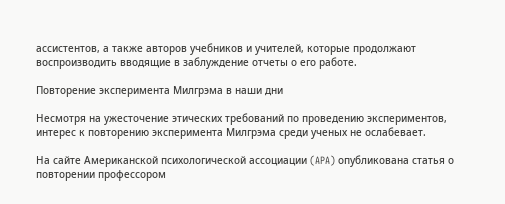ассистентов, а также авторов учебников и учителей, которые продолжают воспроизводить вводящие в заблуждение отчеты о его работе.

Повторение эксперимента Милгрэма в наши дни

Несмотря на ужесточение этических требований по проведению экспериментов, интерес к повторению эксперимента Милгрэма среди ученых не ослабевает.

На сайте Американской психологической ассоциации (APA) опубликована статья о повторении профессором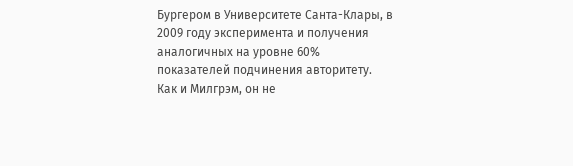Бургером в Университете Санта-Клары, в 2009 году эксперимента и получения аналогичных на уровне 60% показателей подчинения авторитету. Как и Милгрэм, он не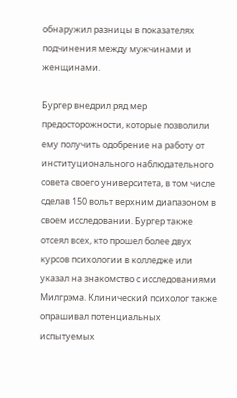обнаружил разницы в показателях подчинения между мужчинами и женщинами.

Бургер внедрил ряд мер предосторожности, которые позволили ему получить одобрение на работу от институционального наблюдательного совета своего университета, в том числе сделав 150 вольт верхним диапазоном в своем исследовании. Бургер также отсеял всех, кто прошел более двух курсов психологии в колледже или указал на знакомство с исследованиями Милгрэма. Клинический психолог также опрашивал потенциальных испытуемых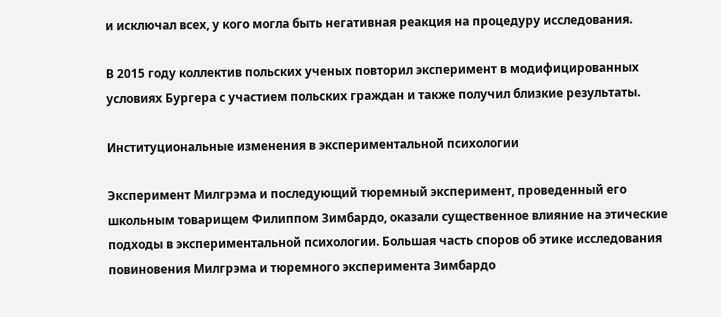и исключал всех, у кого могла быть негативная реакция на процедуру исследования.

В 2015 году коллектив польских ученых повторил эксперимент в модифицированных условиях Бургера с участием польских граждан и также получил близкие результаты.

Институциональные изменения в экспериментальной психологии

Эксперимент Милгрэма и последующий тюремный эксперимент, проведенный его школьным товарищем Филиппом Зимбардо, оказали существенное влияние на этические подходы в экспериментальной психологии. Большая часть споров об этике исследования повиновения Милгрэма и тюремного эксперимента Зимбардо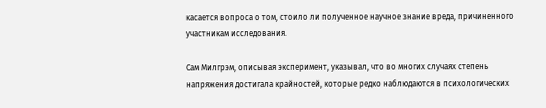касается вопроса о том, стоило ли полученное научное знание вреда, причиненного участникам исследования.

Сам Милгрэм, описывая эксперимент, указывал, что во многих случаях степень напряжения достигала крайностей, которые редко наблюдаются в психологических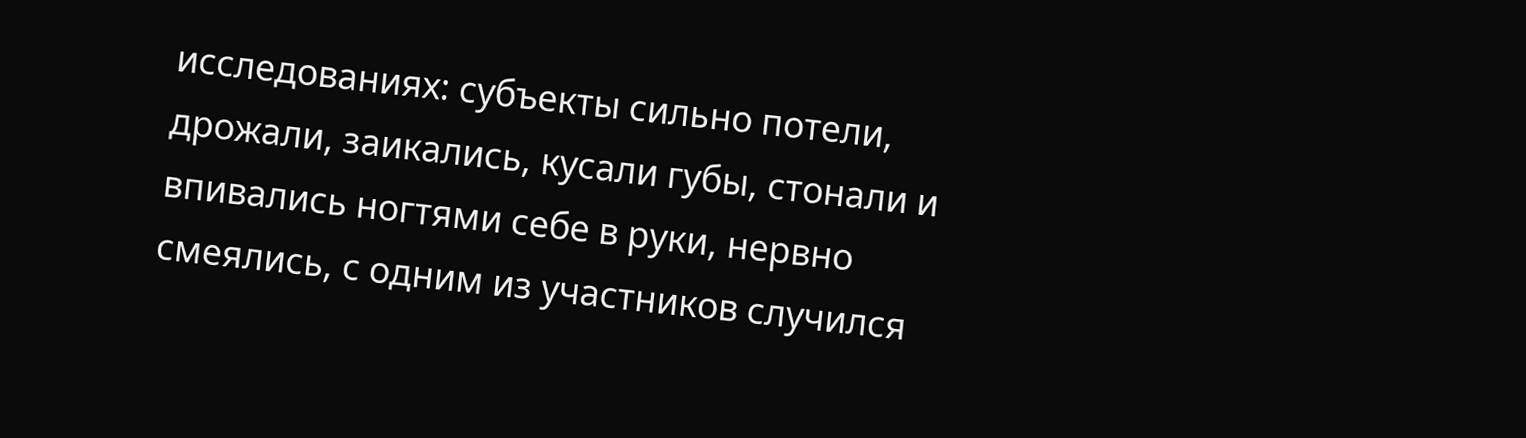исследованиях: субъекты сильно потели, дрожали, заикались, кусали губы, стонали и впивались ногтями себе в руки, нервно смеялись, с одним из участников случился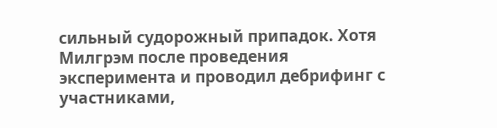сильный судорожный припадок. Хотя Милгрэм после проведения эксперимента и проводил дебрифинг с участниками,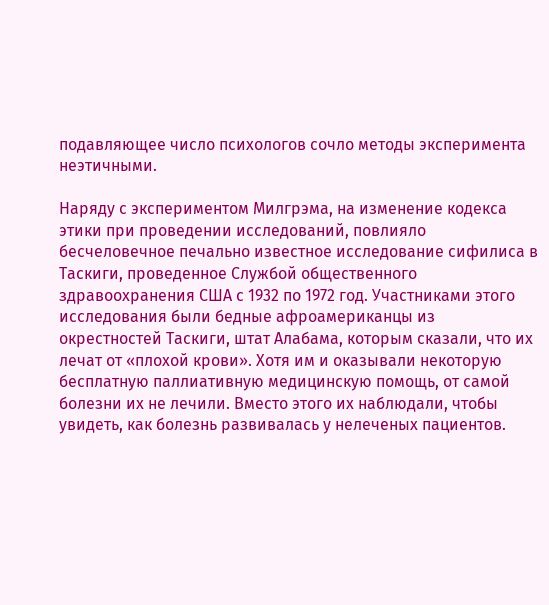подавляющее число психологов сочло методы эксперимента неэтичными.

Наряду с экспериментом Милгрэма, на изменение кодекса этики при проведении исследований, повлияло бесчеловечное печально известное исследование сифилиса в Таскиги, проведенное Службой общественного здравоохранения США с 1932 по 1972 год. Участниками этого исследования были бедные афроамериканцы из окрестностей Таскиги, штат Алабама, которым сказали, что их лечат от «плохой крови». Хотя им и оказывали некоторую бесплатную паллиативную медицинскую помощь, от самой болезни их не лечили. Вместо этого их наблюдали, чтобы увидеть, как болезнь развивалась у нелеченых пациентов.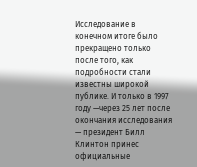Исследование в конечном итоге было прекращено только после того, как подробности стали известны широкой публике. И только в 1997 году —через 25 лет после окончания исследования — президент Билл Клинтон принес официальные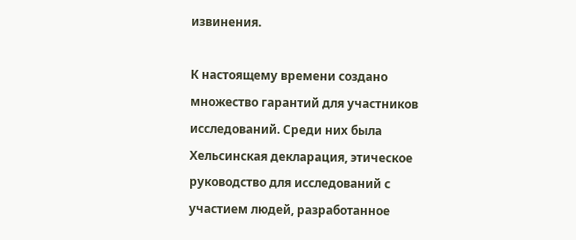извинения.

К настоящему времени создано множество гарантий для участников исследований. Среди них была Хельсинская декларация, этическое руководство для исследований с участием людей, разработанное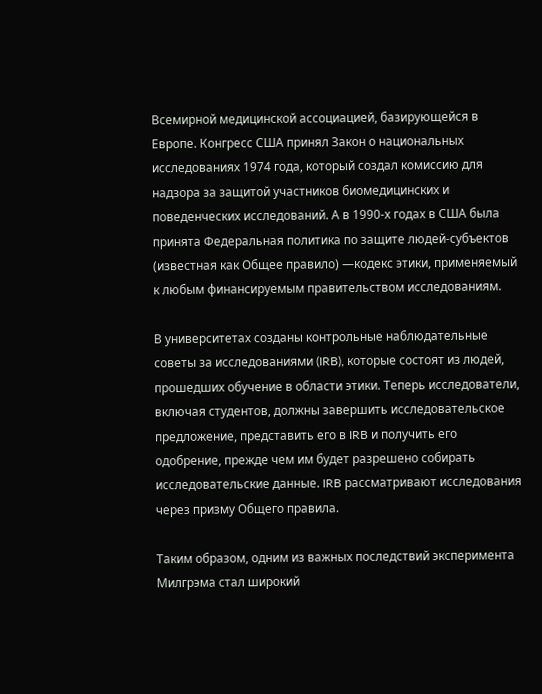Всемирной медицинской ассоциацией, базирующейся в Европе. Конгресс США принял Закон о национальных исследованиях 1974 года, который создал комиссию для надзора за защитой участников биомедицинских и поведенческих исследований. А в 1990-х годах в США была принята Федеральная политика по защите людей-субъектов (известная как Общее правило) —кодекс этики, применяемый к любым финансируемым правительством исследованиям.

В университетах созданы контрольные наблюдательные советы за исследованиями (IRB), которые состоят из людей, прошедших обучение в области этики. Теперь исследователи, включая студентов, должны завершить исследовательское предложение, представить его в IRB и получить его одобрение, прежде чем им будет разрешено собирать исследовательские данные. IRB рассматривают исследования через призму Общего правила.

Таким образом, одним из важных последствий эксперимента Милгрэма стал широкий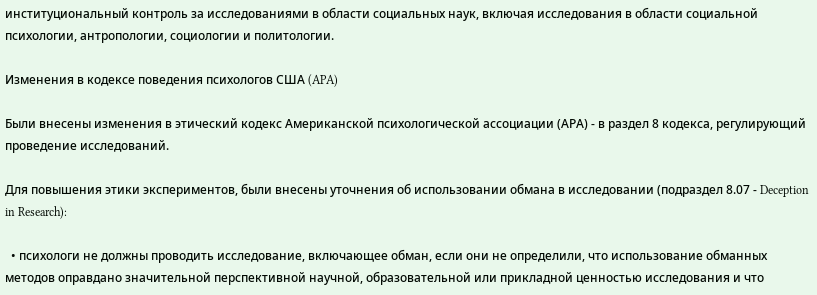институциональный контроль за исследованиями в области социальных наук, включая исследования в области социальной психологии, антропологии, социологии и политологии.

Изменения в кодексе поведения психологов США (APA)

Были внесены изменения в этический кодекс Американской психологической ассоциации (АPA) - в раздел 8 кодекса, регулирующий проведение исследований.

Для повышения этики экспериментов, были внесены уточнения об использовании обмана в исследовании (подраздел 8.07 - Deception in Research):

  • психологи не должны проводить исследование, включающее обман, если они не определили, что использование обманных методов оправдано значительной перспективной научной, образовательной или прикладной ценностью исследования и что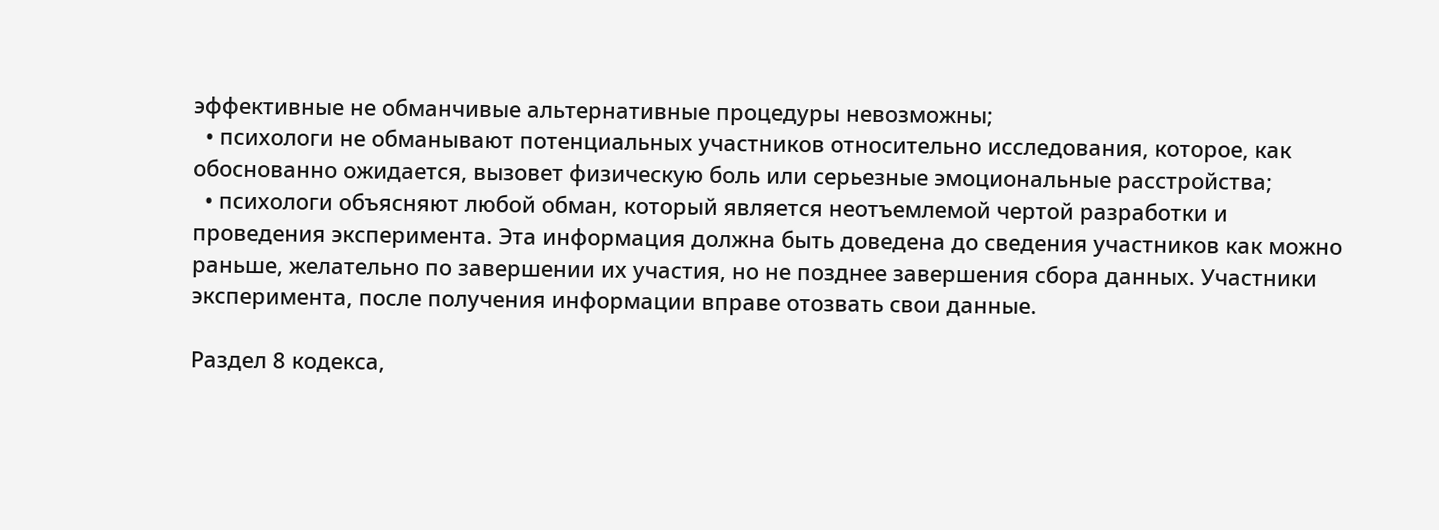эффективные не обманчивые альтернативные процедуры невозможны;
  • психологи не обманывают потенциальных участников относительно исследования, которое, как обоснованно ожидается, вызовет физическую боль или серьезные эмоциональные расстройства;
  • психологи объясняют любой обман, который является неотъемлемой чертой разработки и проведения эксперимента. Эта информация должна быть доведена до сведения участников как можно раньше, желательно по завершении их участия, но не позднее завершения сбора данных. Участники эксперимента, после получения информации вправе отозвать свои данные.

Раздел 8 кодекса,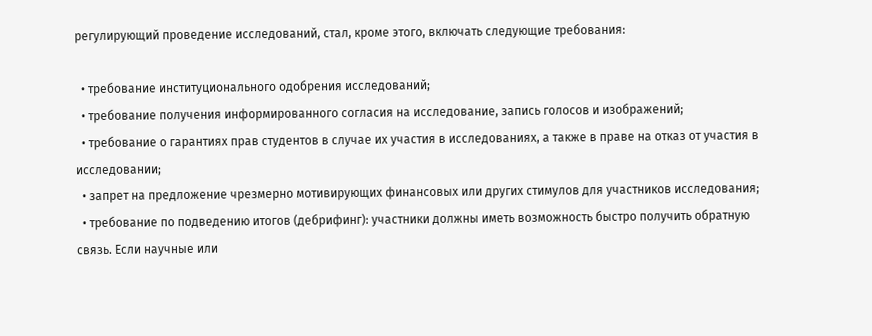регулирующий проведение исследований, стал, кроме этого, включать следующие требования:

  • требование институционального одобрения исследований;
  • требование получения информированного согласия на исследование, запись голосов и изображений;
  • требование о гарантиях прав студентов в случае их участия в исследованиях, а также в праве на отказ от участия в исследовании;
  • запрет на предложение чрезмерно мотивирующих финансовых или других стимулов для участников исследования;
  • требование по подведению итогов (дебрифинг): участники должны иметь возможность быстро получить обратную связь. Если научные или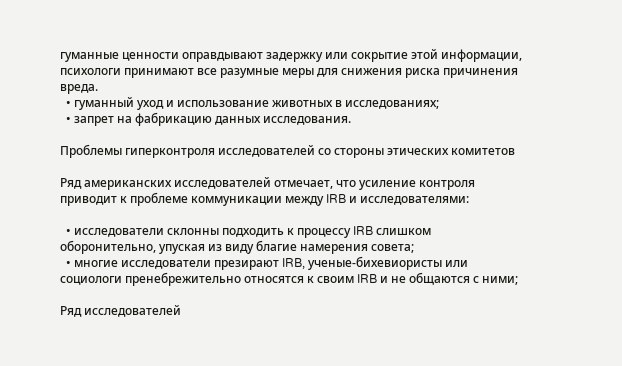гуманные ценности оправдывают задержку или сокрытие этой информации, психологи принимают все разумные меры для снижения риска причинения вреда.
  • гуманный уход и использование животных в исследованиях;
  • запрет на фабрикацию данных исследования.

Проблемы гиперконтроля исследователей со стороны этических комитетов

Ряд американских исследователей отмечает, что усиление контроля приводит к проблеме коммуникации между IRB и исследователями:

  • исследователи склонны подходить к процессу IRB слишком оборонительно, упуская из виду благие намерения совета;
  • многие исследователи презирают IRB, ученые-бихевиористы или социологи пренебрежительно относятся к своим IRB и не общаются с ними;

Ряд исследователей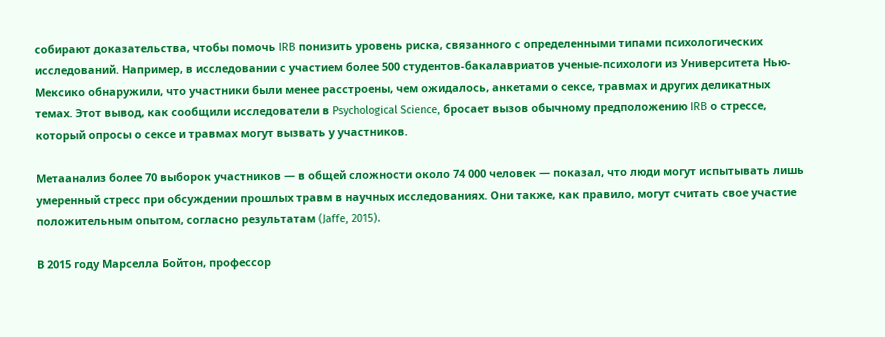собирают доказательства, чтобы помочь IRB понизить уровень риска, связанного с определенными типами психологических исследований. Например, в исследовании с участием более 500 студентов-бакалавриатов ученые-психологи из Университета Нью-Мексико обнаружили, что участники были менее расстроены, чем ожидалось, анкетами о сексе, травмах и других деликатных темах. Этот вывод, как сообщили исследователи в Psychological Science, бросает вызов обычному предположению IRB о стрессе, который опросы о сексе и травмах могут вызвать у участников.

Метаанализ более 70 выборок участников — в общей сложности около 74 000 человек — показал, что люди могут испытывать лишь умеренный стресс при обсуждении прошлых травм в научных исследованиях. Они также, как правило, могут считать свое участие положительным опытом, согласно результатам (Jaffe, 2015).

В 2015 году Марселла Бойтон, профессор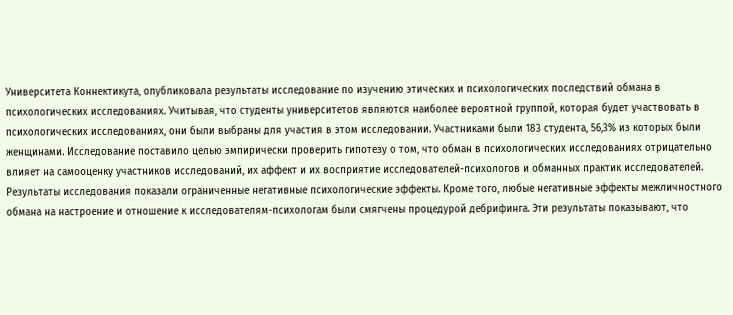Университета Коннектикута, опубликовала результаты исследование по изучению этических и психологических последствий обмана в психологических исследованиях. Учитывая, что студенты университетов являются наиболее вероятной группой, которая будет участвовать в психологических исследованиях, они были выбраны для участия в этом исследовании. Участниками были 183 студента, 56,3% из которых были женщинами. Исследование поставило целью эмпирически проверить гипотезу о том, что обман в психологических исследованиях отрицательно влияет на самооценку участников исследований, их аффект и их восприятие исследователей-психологов и обманных практик исследователей. Результаты исследования показали ограниченные негативные психологические эффекты. Кроме того, любые негативные эффекты межличностного обмана на настроение и отношение к исследователям-психологам были смягчены процедурой дебрифинга. Эти результаты показывают, что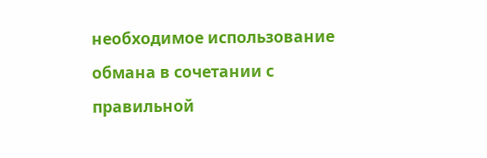необходимое использование обмана в сочетании с правильной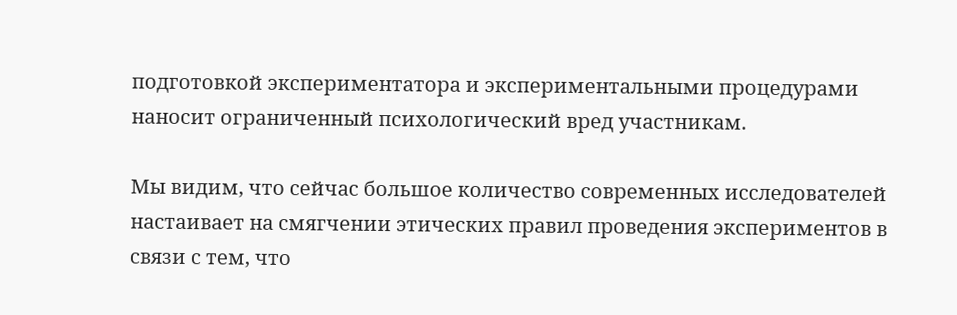подготовкой экспериментатора и экспериментальными процедурами наносит ограниченный психологический вред участникам.

Мы видим, что сейчас большое количество современных исследователей настаивает на смягчении этических правил проведения экспериментов в связи с тем, что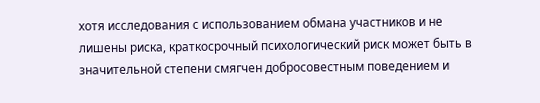хотя исследования с использованием обмана участников и не лишены риска, краткосрочный психологический риск может быть в значительной степени смягчен добросовестным поведением и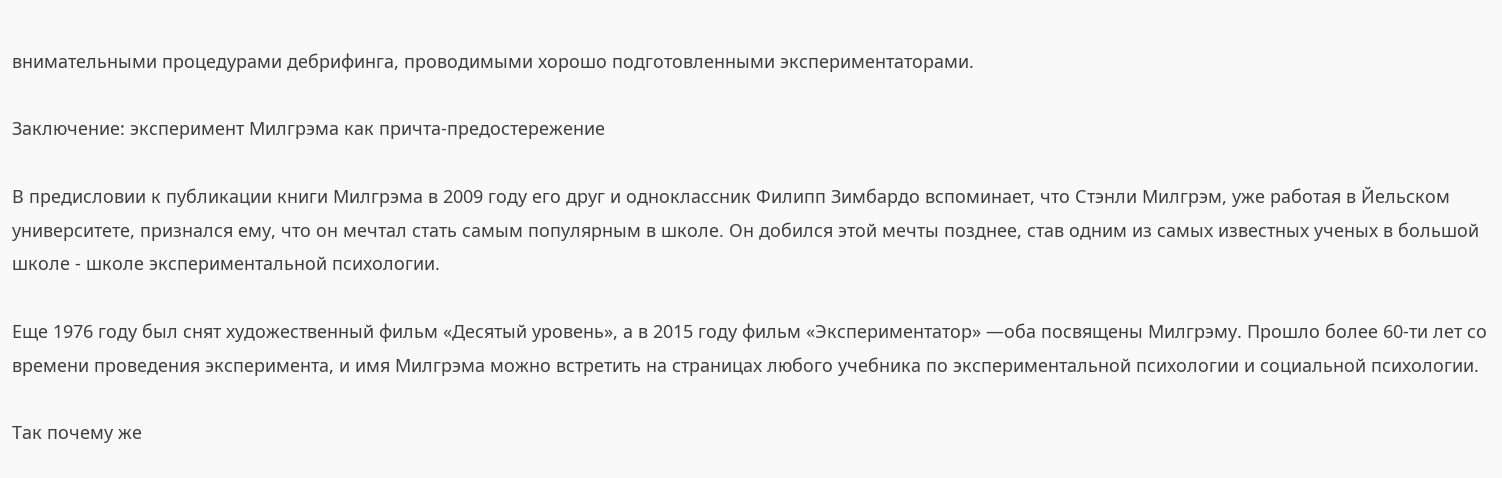внимательными процедурами дебрифинга, проводимыми хорошо подготовленными экспериментаторами.

Заключение: эксперимент Милгрэма как причта-предостережение

В предисловии к публикации книги Милгрэма в 2009 году его друг и одноклассник Филипп Зимбардо вспоминает, что Стэнли Милгрэм, уже работая в Йельском университете, признался ему, что он мечтал стать самым популярным в школе. Он добился этой мечты позднее, став одним из самых известных ученых в большой школе - школе экспериментальной психологии.

Еще 1976 году был снят художественный фильм «Десятый уровень», а в 2015 году фильм «Экспериментатор» —оба посвящены Милгрэму. Прошло более 60-ти лет со времени проведения эксперимента, и имя Милгрэма можно встретить на страницах любого учебника по экспериментальной психологии и социальной психологии.

Так почему же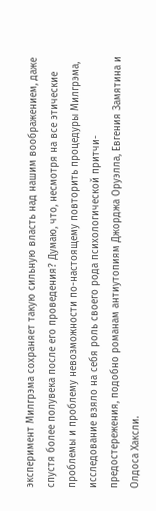эксперимент Милгрэма сохраняет такую сильную власть над нашим воображением, даже спустя более полувека после его проведения? Думаю, что, несмотря на все этические проблемы и проблему невозможности по-настоящему повторить процедуры Милгрэма, исследование взяло на себя роль своего рода психологической притчи-предостережения, подобно романам антиутопиям Джорджа Оруэлла, Евгения Замятина и Олдоса Хаксли.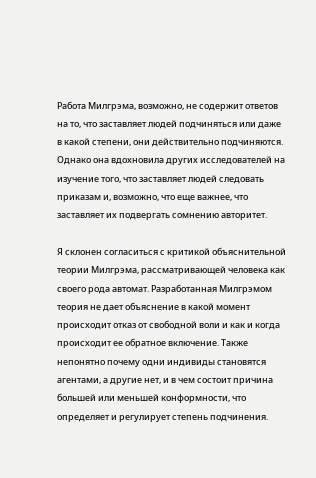Работа Милгрэма, возможно, не содержит ответов на то, что заставляет людей подчиняться или даже в какой степени, они действительно подчиняются. Однако она вдохновила других исследователей на изучение того, что заставляет людей следовать приказам и, возможно, что еще важнее, что заставляет их подвергать сомнению авторитет.

Я склонен согласиться с критикой объяснительной теории Милгрэма, рассматривающей человека как своего рода автомат. Разработанная Милгрэмом теория не дает объяснение в какой момент происходит отказ от свободной воли и как и когда происходит ее обратное включение. Также непонятно почему одни индивиды становятся агентами, а другие нет, и в чем состоит причина большей или меньшей конформности, что определяет и регулирует степень подчинения.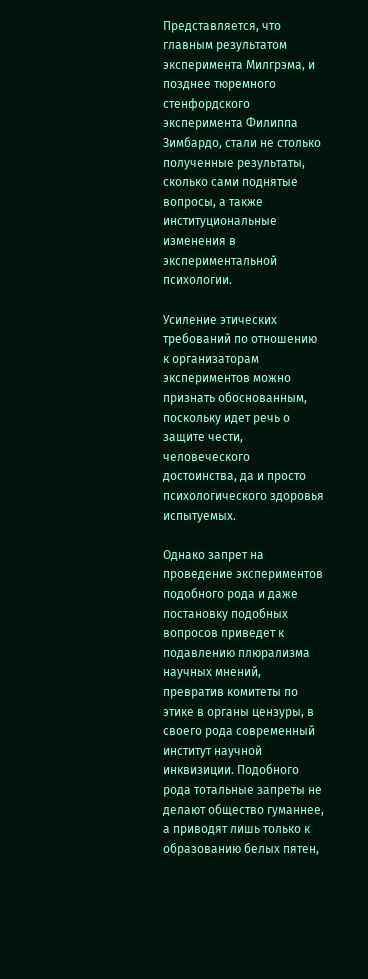Представляется, что главным результатом эксперимента Милгрэма, и позднее тюремного стенфордского эксперимента Филиппа Зимбардо, стали не столько полученные результаты, сколько сами поднятые вопросы, а также институциональные изменения в экспериментальной психологии.

Усиление этических требований по отношению к организаторам экспериментов можно признать обоснованным, поскольку идет речь о защите чести, человеческого достоинства, да и просто психологического здоровья испытуемых.

Однако запрет на проведение экспериментов подобного рода и даже постановку подобных вопросов приведет к подавлению плюрализма научных мнений, превратив комитеты по этике в органы цензуры, в своего рода современный институт научной инквизиции. Подобного рода тотальные запреты не делают общество гуманнее, а приводят лишь только к образованию белых пятен,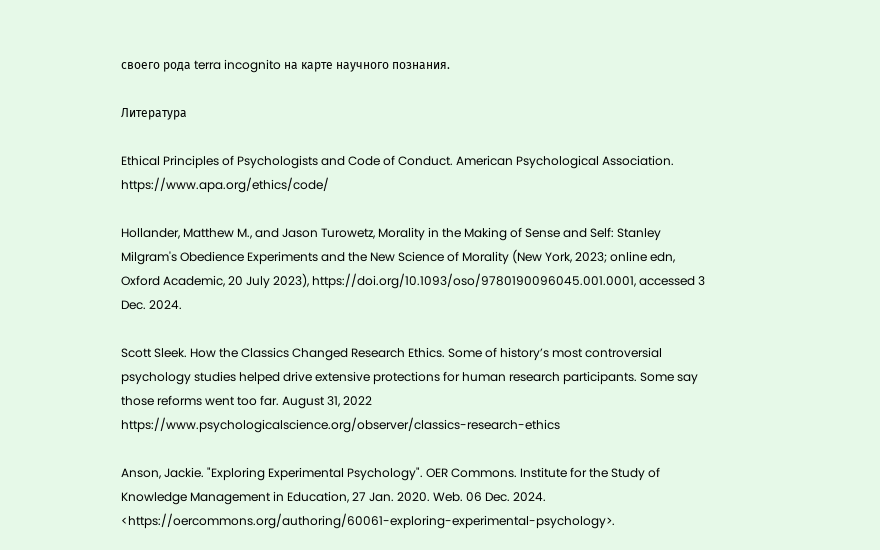своего рода terra incognito на карте научного познания.

Литература

Ethical Principles of Psychologists and Code of Conduct. American Psychological Association. https://www.apa.org/ethics/code/

Hollander, Matthew M., and Jason Turowetz, Morality in the Making of Sense and Self: Stanley Milgram's Obedience Experiments and the New Science of Morality (New York, 2023; online edn, Oxford Academic, 20 July 2023), https://doi.org/10.1093/oso/9780190096045.001.0001, accessed 3 Dec. 2024.

Scott Sleek. How the Classics Changed Research Ethics. Some of history’s most controversial psychology studies helped drive extensive protections for human research participants. Some say those reforms went too far. August 31, 2022 https://www.psychologicalscience.org/observer/classics-research-ethics

Anson, Jackie. "Exploring Experimental Psychology". OER Commons. Institute for the Study of Knowledge Management in Education, 27 Jan. 2020. Web. 06 Dec. 2024. <https://oercommons.org/authoring/60061-exploring-experimental-psychology>.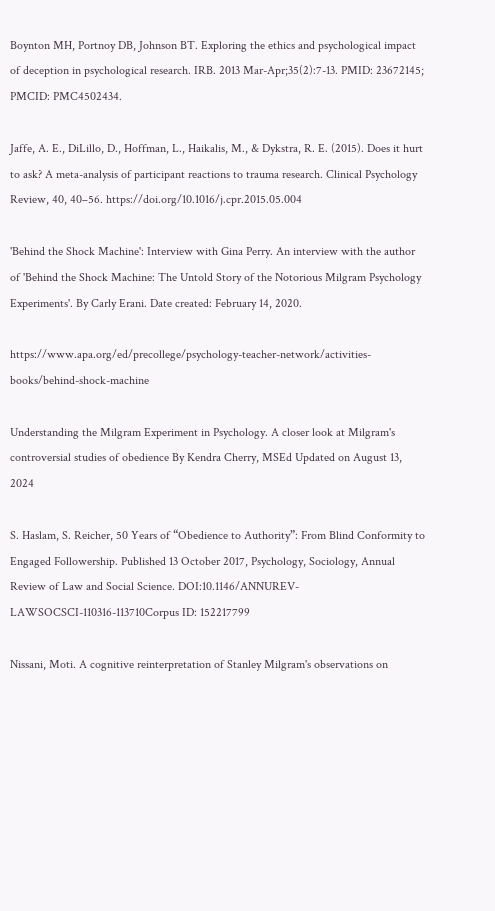Boynton MH, Portnoy DB, Johnson BT. Exploring the ethics and psychological impact of deception in psychological research. IRB. 2013 Mar-Apr;35(2):7-13. PMID: 23672145; PMCID: PMC4502434.

Jaffe, A. E., DiLillo, D., Hoffman, L., Haikalis, M., & Dykstra, R. E. (2015). Does it hurt to ask? A meta-analysis of participant reactions to trauma research. Clinical Psychology Review, 40, 40–56. https://doi.org/10.1016/j.cpr.2015.05.004

'Behind the Shock Machine': Interview with Gina Perry. An interview with the author of 'Behind the Shock Machine: The Untold Story of the Notorious Milgram Psychology Experiments'. By Carly Erani. Date created: February 14, 2020.

https://www.apa.org/ed/precollege/psychology-teacher-network/activities-books/behind-shock-machine

Understanding the Milgram Experiment in Psychology. A closer look at Milgram's controversial studies of obedience By Kendra Cherry, MSEd Updated on August 13, 2024

S. Haslam, S. Reicher, 50 Years of “Obedience to Authority”: From Blind Conformity to Engaged Followership. Published 13 October 2017, Psychology, Sociology, Annual Review of Law and Social Science. DOI:10.1146/ANNUREV-LAWSOCSCI-110316-113710Corpus ID: 152217799

Nissani, Moti. A cognitive reinterpretation of Stanley Milgram's observations on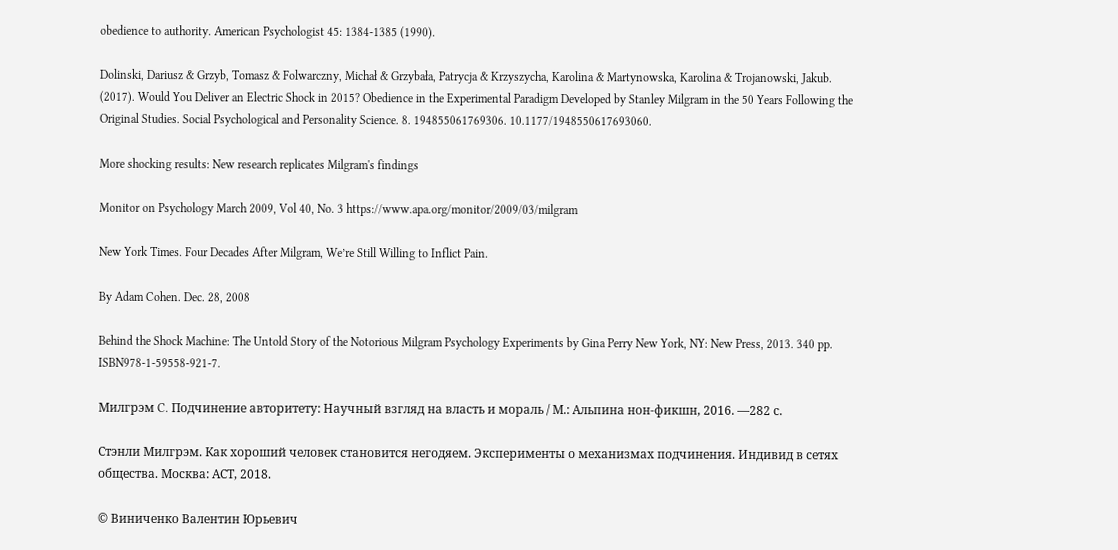obedience to authority. American Psychologist 45: 1384-1385 (1990).

Dolinski, Dariusz & Grzyb, Tomasz & Folwarczny, Michał & Grzybała, Patrycja & Krzyszycha, Karolina & Martynowska, Karolina & Trojanowski, Jakub. (2017). Would You Deliver an Electric Shock in 2015? Obedience in the Experimental Paradigm Developed by Stanley Milgram in the 50 Years Following the Original Studies. Social Psychological and Personality Science. 8. 194855061769306. 10.1177/1948550617693060.

More shocking results: New research replicates Milgram's findings

Monitor on Psychology March 2009, Vol 40, No. 3 https://www.apa.org/monitor/2009/03/milgram

New York Times. Four Decades After Milgram, We’re Still Willing to Inflict Pain.

By Adam Cohen. Dec. 28, 2008

Behind the Shock Machine: The Untold Story of the Notorious Milgram Psychology Experiments by Gina Perry New York, NY: New Press, 2013. 340 pp. ISBN978-1-59558-921-7.

Милгрэм C. Подчинение авторитету: Научный взгляд на власть и мораль / М.: Альпина нон-фикшн, 2016. —282 с.

Стэнли Милгрэм. Как хороший человек становится негодяем. Эксперименты о механизмах подчинения. Индивид в сетях общества. Москва: АСТ, 2018.

© Виниченко Валентин Юрьевич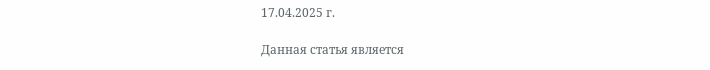17.04.2025 г.

Данная статья является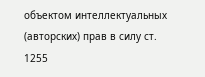объектом интеллектуальных (авторских) прав в силу ст. 1255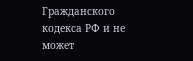Гражданского кодекса РФ и не может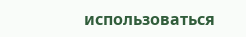использоваться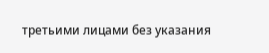третьими лицами без указания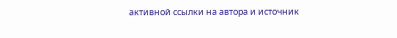активной ссылки на автора и источник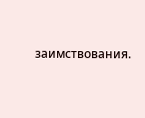заимствования.